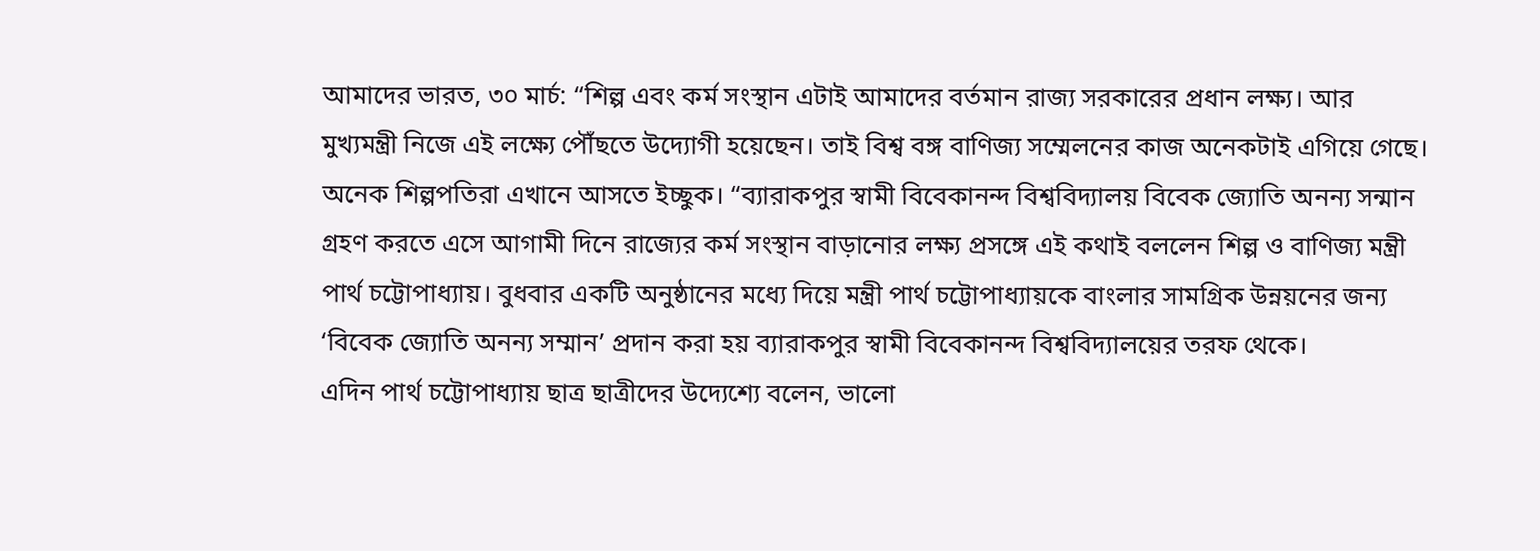আমাদের ভারত, ৩০ মার্চ: “শিল্প এবং কর্ম সংস্থান এটাই আমাদের বর্তমান রাজ্য সরকারের প্রধান লক্ষ্য। আর মুখ্যমন্ত্রী নিজে এই লক্ষ্যে পৌঁছতে উদ্যোগী হয়েছেন। তাই বিশ্ব বঙ্গ বাণিজ্য সম্মেলনের কাজ অনেকটাই এগিয়ে গেছে। অনেক শিল্পপতিরা এখানে আসতে ইচ্ছুক। “ব্যারাকপুর স্বামী বিবেকানন্দ বিশ্ববিদ্যালয় বিবেক জ্যোতি অনন্য সন্মান গ্রহণ করতে এসে আগামী দিনে রাজ্যের কর্ম সংস্থান বাড়ানোর লক্ষ্য প্রসঙ্গে এই কথাই বললেন শিল্প ও বাণিজ্য মন্ত্রী পার্থ চট্টোপাধ্যায়। বুধবার একটি অনুষ্ঠানের মধ্যে দিয়ে মন্ত্রী পার্থ চট্টোপাধ্যায়কে বাংলার সামগ্রিক উন্নয়নের জন্য
‘বিবেক জ্যোতি অনন্য সম্মান’ প্রদান করা হয় ব্যারাকপুর স্বামী বিবেকানন্দ বিশ্ববিদ্যালয়ের তরফ থেকে।
এদিন পার্থ চট্টোপাধ্যায় ছাত্র ছাত্রীদের উদ্যেশ্যে বলেন, ভালো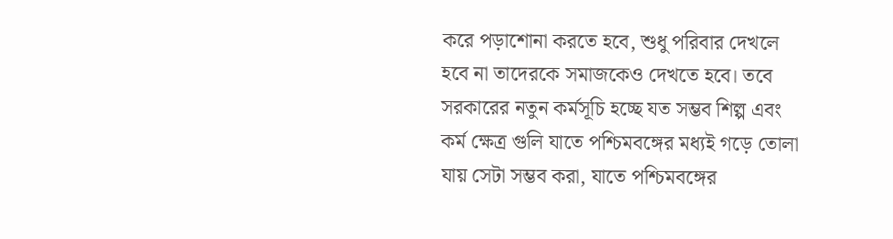করে পড়াশোনা করতে হবে, শুধু পরিবার দেখলে হবে না তাদেরকে সমাজকেও দেখতে হবে। তবে সরকারের নতুন কর্মসূচি হচ্ছে যত সম্ভব শিল্প এবং কর্ম ক্ষেত্র গুলি যাতে পশ্চিমবঙ্গের মধ্যই গড়ে তোলা যায় সেটা সম্ভব করা, যাতে পশ্চিমবঙ্গের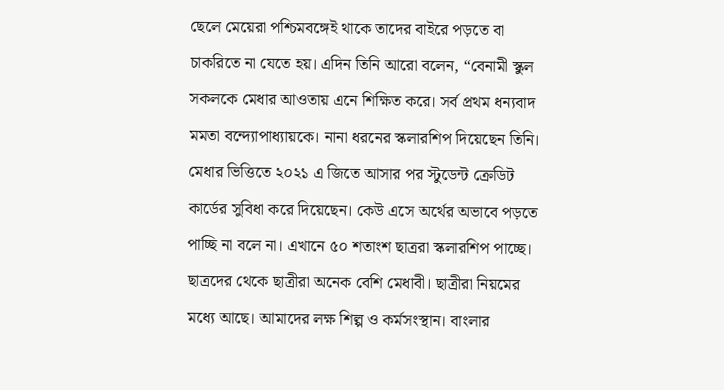ছেলে মেয়েরা পশ্চিমবঙ্গেই থাকে তাদের বাইরে পড়তে বা চাকরিতে না যেতে হয়। এদিন তিনি আরো বলেন, “বেনামী স্কুল সকলকে মেধার আওতায় এনে শিক্ষিত করে। সর্ব প্রথম ধন্যবাদ মমতা বন্দ্যোপাধ্যায়কে। নানা ধরনের স্কলারশিপ দিয়েছেন তিনি। মেধার ভিত্তিতে ২০২১ এ জিতে আসার পর স্টুডেন্ট ক্রেডিট কার্ডের সুবিধা করে দিয়েছেন। কেউ এসে অর্থের অভাবে পড়তে পাচ্ছি না বলে না। এখানে ৫০ শতাংশ ছাত্ররা স্কলারশিপ পাচ্ছে। ছাত্রদের থেকে ছাত্রীরা অনেক বেশি মেধাবী। ছাত্রীরা নিয়মের মধ্যে আছে। আমাদের লক্ষ শিল্প ও কর্মসংস্থান। বাংলার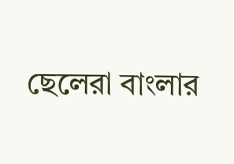ছেলেরা বাংলার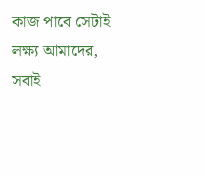কাজ পাবে সেটাই লক্ষ্য আমাদের, সবাই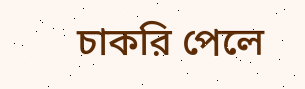চাকরি পেলে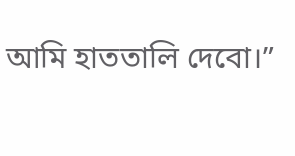আমি হাততালি দেবো।”